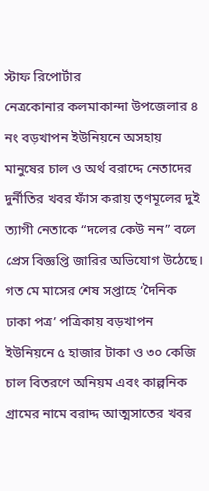স্টাফ রিপোর্টার
নেত্রকোনার কলমাকান্দা উপজেলার ৪ নং বড়খাপন ইউনিয়নে অসহায় মানুষের চাল ও অর্থ বরাদ্দে নেতাদের দুর্নীতির খবর ফাঁস করায় তৃণমূলের দুই ত্যাগী নেতাকে “দলের কেউ নন” বলে প্রেস বিজ্ঞপ্তি জারির অভিযোগ উঠেছে। গত মে মাসের শেষ সপ্তাহে ‘দৈনিক ঢাকা পত্র’ পত্রিকায় বড়খাপন ইউনিয়নে ৫ হাজার টাকা ও ৩০ কেজি চাল বিতরণে অনিয়ম এবং কাল্পনিক গ্রামের নামে বরাদ্দ আত্মসাতের খবর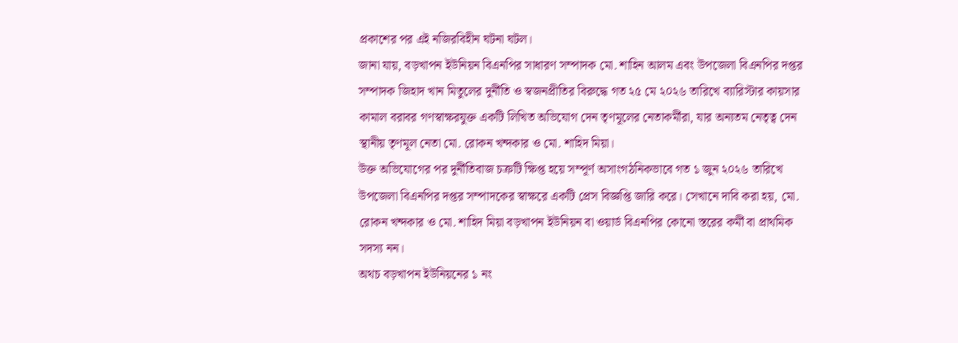প্রকাশের পর এই নজিরবিহীন ঘটনা ঘটল।
জানা যায়, বড়খাপন ইউনিয়ন বিএনপির সাধারণ সম্পাদক মো. শাহিন আলম এবং উপজেলা বিএনপির দপ্তর সম্পাদক জিহাদ খান মিতুলের দুর্নীতি ও স্বজনপ্রীতির বিরুদ্ধে গত ২৫ মে ২০২৬ তারিখে ব্যারিস্টার কায়সার কামাল বরাবর গণস্বাক্ষরযুক্ত একটি লিখিত অভিযোগ দেন তৃণমূলের নেতাকর্মীরা, যার অন্যতম নেতৃত্ব দেন স্থানীয় তৃণমূল নেতা মো. রোকন খন্দকার ও মো. শাহিদ মিয়া।
উক্ত অভিযোগের পর দুর্নীতিবাজ চক্রটি ক্ষিপ্ত হয়ে সম্পূর্ণ অসাংগঠনিকভাবে গত ১ জুন ২০২৬ তারিখে উপজেলা বিএনপির দপ্তর সম্পাদকের স্বাক্ষরে একটি প্রেস বিজ্ঞপ্তি জারি করে। সেখানে দাবি করা হয়, মো. রোকন খন্দকার ও মো. শাহিদ মিয়া বড়খাপন ইউনিয়ন বা ওয়ার্ড বিএনপির কোনো স্তরের কর্মী বা প্রাথমিক সদস্য নন।
অথচ বড়খাপন ইউনিয়নের ১ নং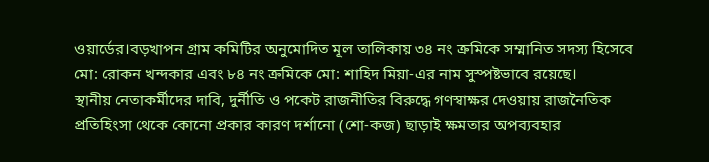ওয়ার্ডের।বড়খাপন গ্রাম কমিটির অনুমোদিত মূল তালিকায় ৩৪ নং ক্রমিকে সম্মানিত সদস্য হিসেবে মো: রোকন খন্দকার এবং ৮৪ নং ক্রমিকে মো: শাহিদ মিয়া-এর নাম সুস্পষ্টভাবে রয়েছে।
স্থানীয় নেতাকর্মীদের দাবি, দুর্নীতি ও পকেট রাজনীতির বিরুদ্ধে গণস্বাক্ষর দেওয়ায় রাজনৈতিক প্রতিহিংসা থেকে কোনো প্রকার কারণ দর্শানো (শো-কজ) ছাড়াই ক্ষমতার অপব্যবহার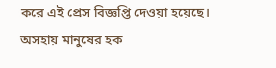করে এই প্রেস বিজ্ঞপ্তি দেওয়া হয়েছে। অসহায় মানুষের হক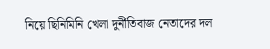নিয়ে ছিনিমিনি খেলা দুর্নীতিবাজ নেতাদের দল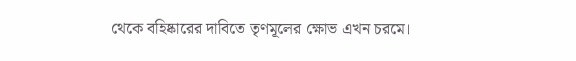থেকে বহিষ্কারের দাবিতে তৃণমূলের ক্ষোভ এখন চরমে।